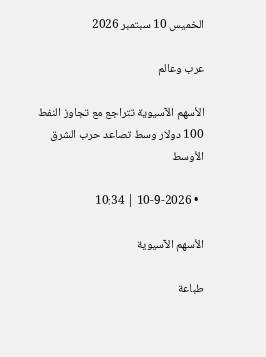الخميس 10 سبتمبر 2026

عرب وعالم

الأسهم الآسيوية تتراجع مع تجاوز النفط 100 دولار وسط تصاعد حرب الشرق الأوسط

  • 10-9-2026 | 10:34

الأسهم الآسيوية

طباعة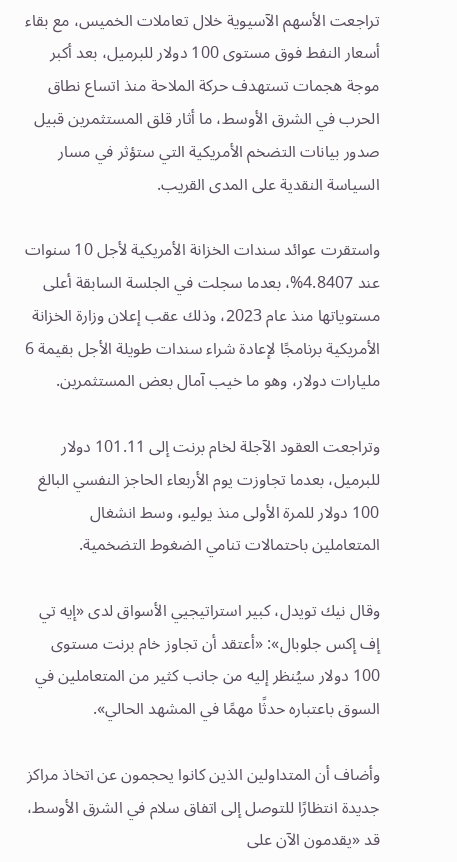تراجعت الأسهم الآسيوية خلال تعاملات الخميس، مع بقاء أسعار النفط فوق مستوى 100 دولار للبرميل، بعد أكبر موجة هجمات تستهدف حركة الملاحة منذ اتساع نطاق الحرب في الشرق الأوسط، ما أثار قلق المستثمرين قبيل صدور بيانات التضخم الأمريكية التي ستؤثر في مسار السياسة النقدية على المدى القريب.

واستقرت عوائد سندات الخزانة الأمريكية لأجل 10 سنوات عند 4.8407%، بعدما سجلت في الجلسة السابقة أعلى مستوياتها منذ عام 2023، وذلك عقب إعلان وزارة الخزانة الأمريكية برنامجًا لإعادة شراء سندات طويلة الأجل بقيمة 6 مليارات دولار، وهو ما خيب آمال بعض المستثمرين.

وتراجعت العقود الآجلة لخام برنت إلى 101.11 دولار للبرميل، بعدما تجاوزت يوم الأربعاء الحاجز النفسي البالغ 100 دولار للمرة الأولى منذ يوليو، وسط انشغال المتعاملين باحتمالات تنامي الضغوط التضخمية.

وقال نيك تويدل، كبير استراتيجيي الأسواق لدى «إيه تي إف إكس جلوبال»: «أعتقد أن تجاوز خام برنت مستوى 100 دولار سيُنظر إليه من جانب كثير من المتعاملين في السوق باعتباره حدثًا مهمًا في المشهد الحالي».

وأضاف أن المتداولين الذين كانوا يحجمون عن اتخاذ مراكز جديدة انتظارًا للتوصل إلى اتفاق سلام في الشرق الأوسط، قد «يقدمون الآن على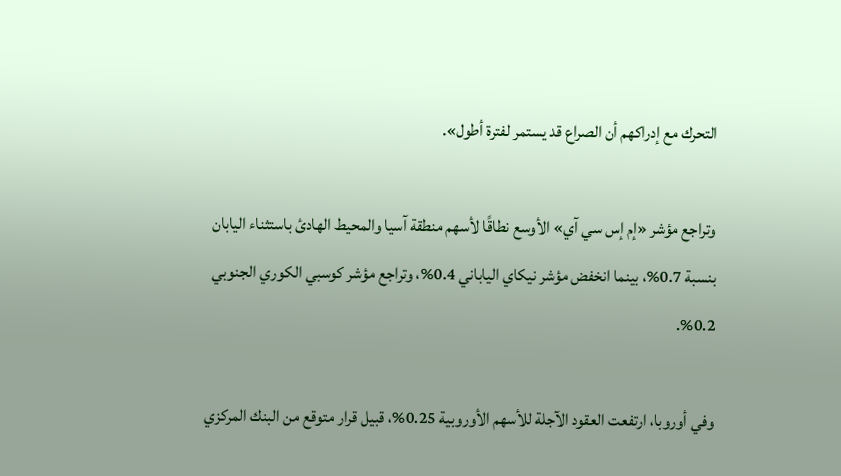التحرك مع إدراكهم أن الصراع قد يستمر لفترة أطول».

وتراجع مؤشر «إم إس سي آي» الأوسع نطاقًا لأسهم منطقة آسيا والمحيط الهادئ باستثناء اليابان بنسبة 0.7%، بينما انخفض مؤشر نيكاي الياباني 0.4%، وتراجع مؤشر كوسبي الكوري الجنوبي 0.2%.

وفي أوروبا، ارتفعت العقود الآجلة للأسهم الأوروبية 0.25%، قبيل قرار متوقع من البنك المركزي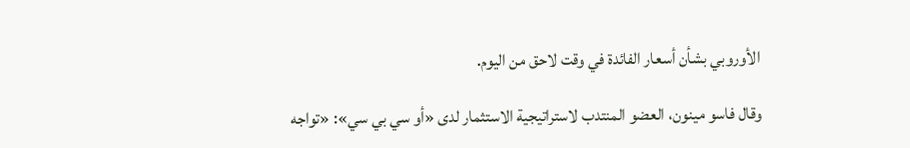الأوروبي بشأن أسعار الفائدة في وقت لاحق من اليوم.

وقال فاسو مينون، العضو المنتدب لاستراتيجية الاستثمار لدى «أو سي بي سي»: «تواجه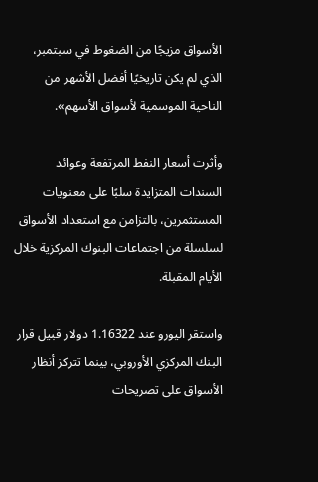الأسواق مزيجًا من الضغوط في سبتمبر، الذي لم يكن تاريخيًا أفضل الأشهر من الناحية الموسمية لأسواق الأسهم».

وأثرت أسعار النفط المرتفعة وعوائد السندات المتزايدة سلبًا على معنويات المستثمرين، بالتزامن مع استعداد الأسواق لسلسلة من اجتماعات البنوك المركزية خلال الأيام المقبلة.

واستقر اليورو عند 1.16322 دولار قبيل قرار البنك المركزي الأوروبي، بينما تتركز أنظار الأسواق على تصريحات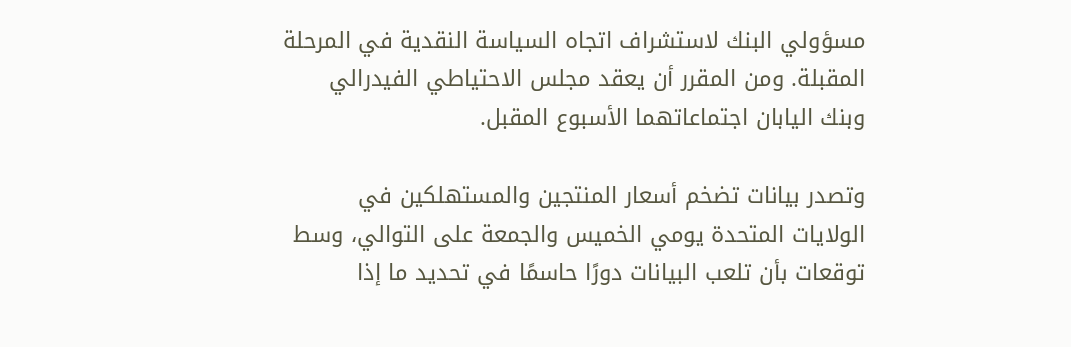مسؤولي البنك لاستشراف اتجاه السياسة النقدية في المرحلة المقبلة. ومن المقرر أن يعقد مجلس الاحتياطي الفيدرالي وبنك اليابان اجتماعاتهما الأسبوع المقبل.

وتصدر بيانات تضخم أسعار المنتجين والمستهلكين في الولايات المتحدة يومي الخميس والجمعة على التوالي، وسط توقعات بأن تلعب البيانات دورًا حاسمًا في تحديد ما إذا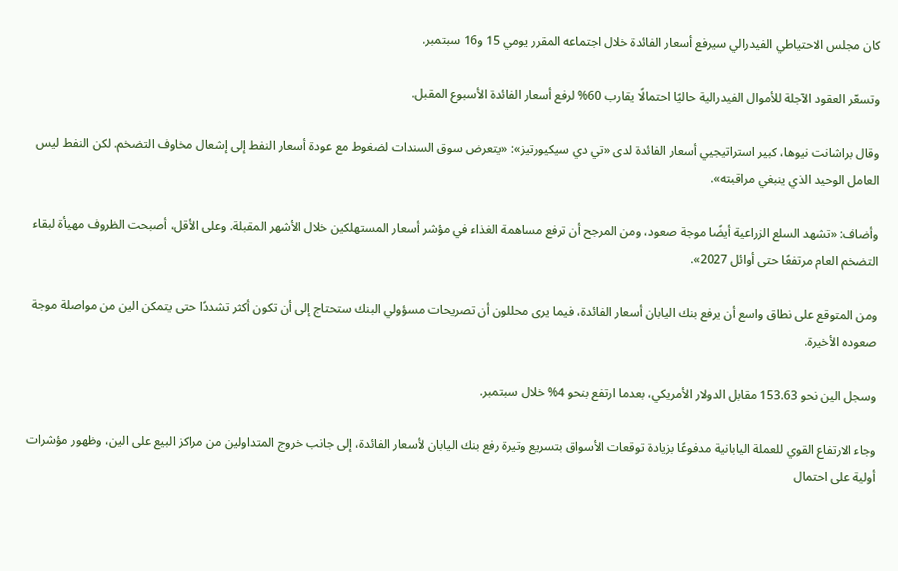كان مجلس الاحتياطي الفيدرالي سيرفع أسعار الفائدة خلال اجتماعه المقرر يومي 15 و16 سبتمبر.

وتسعّر العقود الآجلة للأموال الفيدرالية حاليًا احتمالًا يقارب 60% لرفع أسعار الفائدة الأسبوع المقبل.

وقال براشانت نيوها، كبير استراتيجيي أسعار الفائدة لدى «تي دي سيكيورتيز»: «يتعرض سوق السندات لضغوط مع عودة أسعار النفط إلى إشعال مخاوف التضخم. لكن النفط ليس العامل الوحيد الذي ينبغي مراقبته».

وأضاف: «تشهد السلع الزراعية أيضًا موجة صعود، ومن المرجح أن ترفع مساهمة الغذاء في مؤشر أسعار المستهلكين خلال الأشهر المقبلة. وعلى الأقل، أصبحت الظروف مهيأة لبقاء التضخم العام مرتفعًا حتى أوائل 2027».

ومن المتوقع على نطاق واسع أن يرفع بنك اليابان أسعار الفائدة، فيما يرى محللون أن تصريحات مسؤولي البنك ستحتاج إلى أن تكون أكثر تشددًا حتى يتمكن الين من مواصلة موجة صعوده الأخيرة.

وسجل الين نحو 153.63 مقابل الدولار الأمريكي، بعدما ارتفع بنحو 4% خلال سبتمبر.

وجاء الارتفاع القوي للعملة اليابانية مدفوعًا بزيادة توقعات الأسواق بتسريع وتيرة رفع بنك اليابان لأسعار الفائدة، إلى جانب خروج المتداولين من مراكز البيع على الين، وظهور مؤشرات أولية على احتمال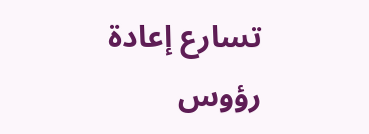تسارع إعادة رؤوس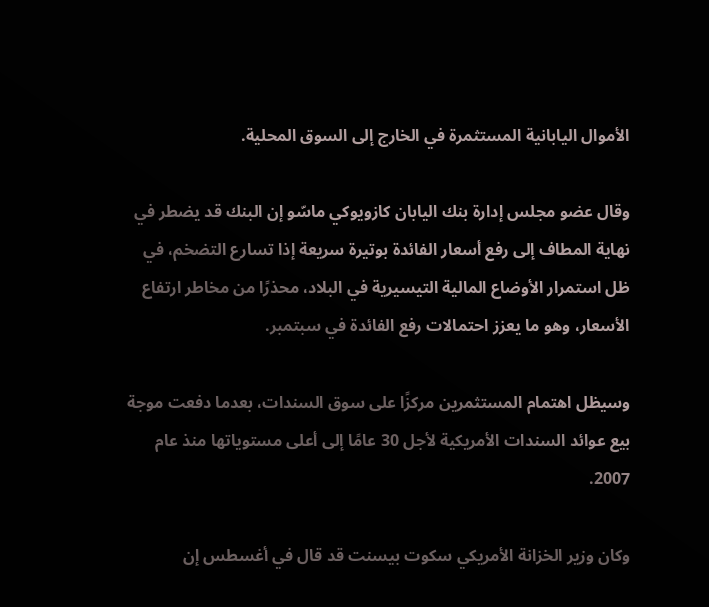الأموال اليابانية المستثمرة في الخارج إلى السوق المحلية.

وقال عضو مجلس إدارة بنك اليابان كازويوكي ماسّو إن البنك قد يضطر في نهاية المطاف إلى رفع أسعار الفائدة بوتيرة سريعة إذا تسارع التضخم، في ظل استمرار الأوضاع المالية التيسيرية في البلاد، محذرًا من مخاطر ارتفاع الأسعار، وهو ما يعزز احتمالات رفع الفائدة في سبتمبر.

وسيظل اهتمام المستثمرين مركزًا على سوق السندات، بعدما دفعت موجة بيع عوائد السندات الأمريكية لأجل 30 عامًا إلى أعلى مستوياتها منذ عام 2007.

وكان وزير الخزانة الأمريكي سكوت بيسنت قد قال في أغسطس إن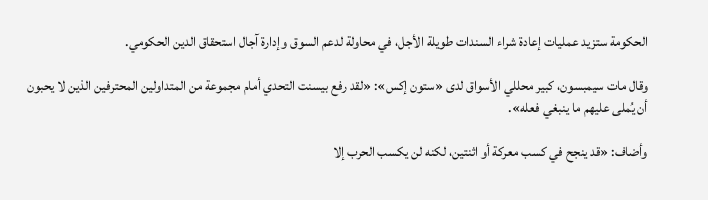الحكومة ستزيد عمليات إعادة شراء السندات طويلة الأجل، في محاولة لدعم السوق وإدارة آجال استحقاق الدين الحكومي.

وقال مات سيمبسون، كبير محللي الأسواق لدى «ستون إكس»: «لقد رفع بيسنت التحدي أمام مجموعة من المتداولين المحترفين الذين لا يحبون أن يُملى عليهم ما ينبغي فعله».

وأضاف: «قد ينجح في كسب معركة أو اثنتين، لكنه لن يكسب الحرب إلا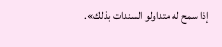إذا سمح له متداولو السندات بذلك».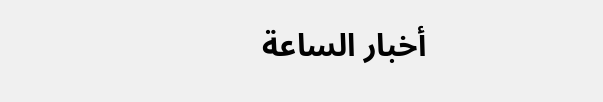أخبار الساعة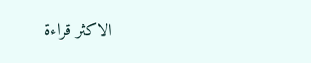الاكثر قراءة